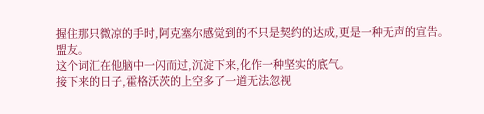握住那只微凉的手时,阿克塞尔感觉到的不只是契约的达成,更是一种无声的宣告。
盟友。
这个词汇在他脑中一闪而过,沉淀下来,化作一种坚实的底气。
接下来的日子,霍格沃茨的上空多了一道无法忽视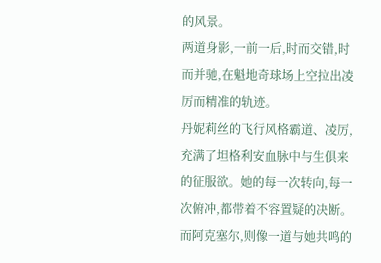的风景。
两道身影,一前一后,时而交错,时而并驰,在魁地奇球场上空拉出凌厉而精准的轨迹。
丹妮莉丝的飞行风格霸道、凌厉,充满了坦格利安血脉中与生俱来的征服欲。她的每一次转向,每一次俯冲,都带着不容置疑的决断。
而阿克塞尔,则像一道与她共鸣的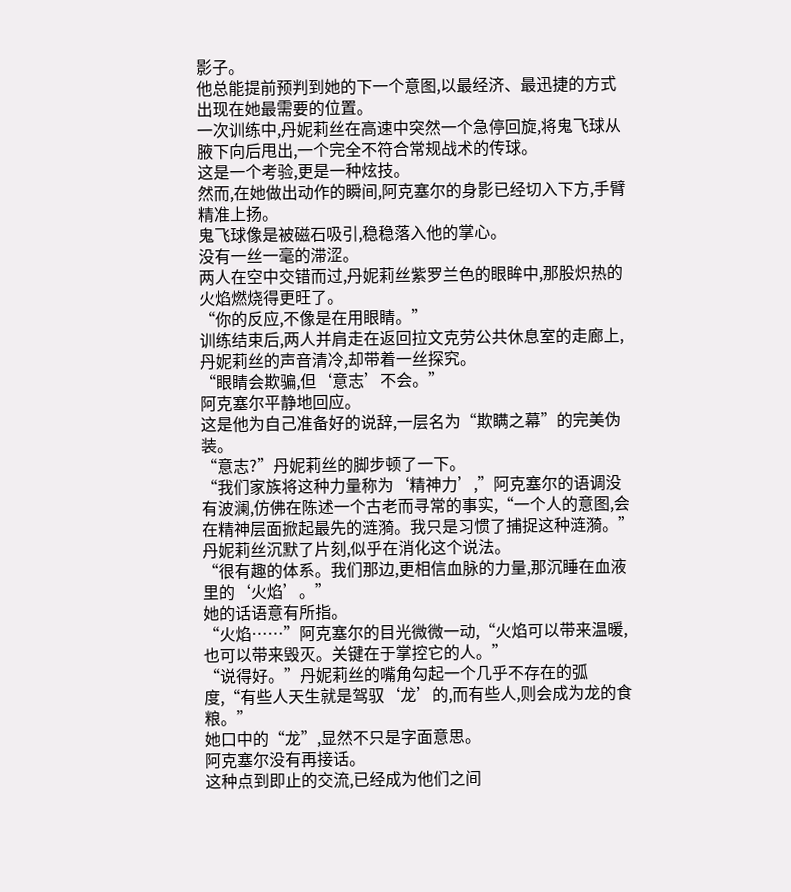影子。
他总能提前预判到她的下一个意图,以最经济、最迅捷的方式出现在她最需要的位置。
一次训练中,丹妮莉丝在高速中突然一个急停回旋,将鬼飞球从腋下向后甩出,一个完全不符合常规战术的传球。
这是一个考验,更是一种炫技。
然而,在她做出动作的瞬间,阿克塞尔的身影已经切入下方,手臂精准上扬。
鬼飞球像是被磁石吸引,稳稳落入他的掌心。
没有一丝一毫的滞涩。
两人在空中交错而过,丹妮莉丝紫罗兰色的眼眸中,那股炽热的火焰燃烧得更旺了。
“你的反应,不像是在用眼睛。”
训练结束后,两人并肩走在返回拉文克劳公共休息室的走廊上,丹妮莉丝的声音清冷,却带着一丝探究。
“眼睛会欺骗,但‘意志’不会。”
阿克塞尔平静地回应。
这是他为自己准备好的说辞,一层名为“欺瞒之幕”的完美伪装。
“意志?”丹妮莉丝的脚步顿了一下。
“我们家族将这种力量称为‘精神力’,”阿克塞尔的语调没有波澜,仿佛在陈述一个古老而寻常的事实,“一个人的意图,会在精神层面掀起最先的涟漪。我只是习惯了捕捉这种涟漪。”
丹妮莉丝沉默了片刻,似乎在消化这个说法。
“很有趣的体系。我们那边,更相信血脉的力量,那沉睡在血液里的‘火焰’。”
她的话语意有所指。
“火焰……”阿克塞尔的目光微微一动,“火焰可以带来温暖,也可以带来毁灭。关键在于掌控它的人。”
“说得好。”丹妮莉丝的嘴角勾起一个几乎不存在的弧度,“有些人天生就是驾驭‘龙’的,而有些人,则会成为龙的食粮。”
她口中的“龙”,显然不只是字面意思。
阿克塞尔没有再接话。
这种点到即止的交流,已经成为他们之间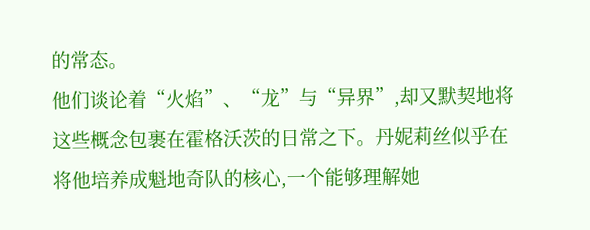的常态。
他们谈论着“火焰”、“龙”与“异界”,却又默契地将这些概念包裹在霍格沃茨的日常之下。丹妮莉丝似乎在将他培养成魁地奇队的核心,一个能够理解她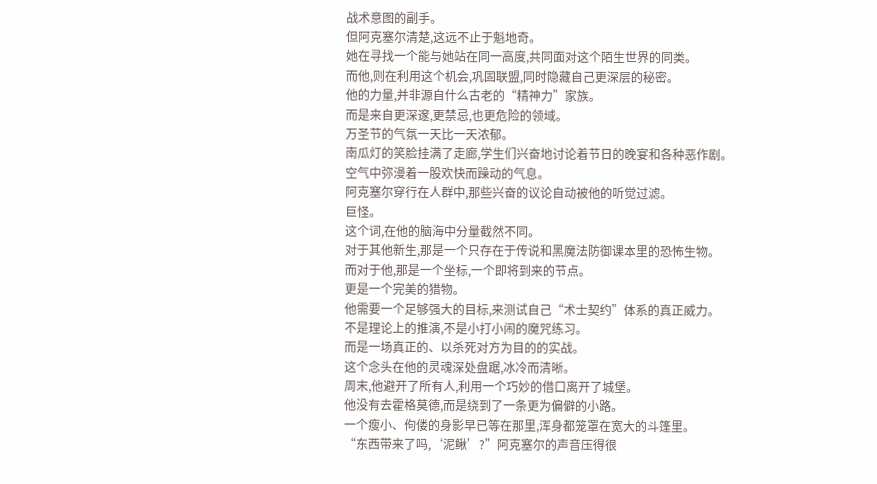战术意图的副手。
但阿克塞尔清楚,这远不止于魁地奇。
她在寻找一个能与她站在同一高度,共同面对这个陌生世界的同类。
而他,则在利用这个机会,巩固联盟,同时隐藏自己更深层的秘密。
他的力量,并非源自什么古老的“精神力”家族。
而是来自更深邃,更禁忌,也更危险的领域。
万圣节的气氛一天比一天浓郁。
南瓜灯的笑脸挂满了走廊,学生们兴奋地讨论着节日的晚宴和各种恶作剧。
空气中弥漫着一股欢快而躁动的气息。
阿克塞尔穿行在人群中,那些兴奋的议论自动被他的听觉过滤。
巨怪。
这个词,在他的脑海中分量截然不同。
对于其他新生,那是一个只存在于传说和黑魔法防御课本里的恐怖生物。
而对于他,那是一个坐标,一个即将到来的节点。
更是一个完美的猎物。
他需要一个足够强大的目标,来测试自己“术士契约”体系的真正威力。
不是理论上的推演,不是小打小闹的魔咒练习。
而是一场真正的、以杀死对方为目的的实战。
这个念头在他的灵魂深处盘踞,冰冷而清晰。
周末,他避开了所有人,利用一个巧妙的借口离开了城堡。
他没有去霍格莫德,而是绕到了一条更为偏僻的小路。
一个瘦小、佝偻的身影早已等在那里,浑身都笼罩在宽大的斗篷里。
“东西带来了吗,‘泥鳅’?”阿克塞尔的声音压得很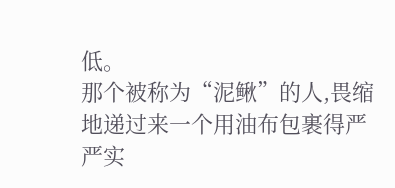低。
那个被称为“泥鳅”的人,畏缩地递过来一个用油布包裹得严严实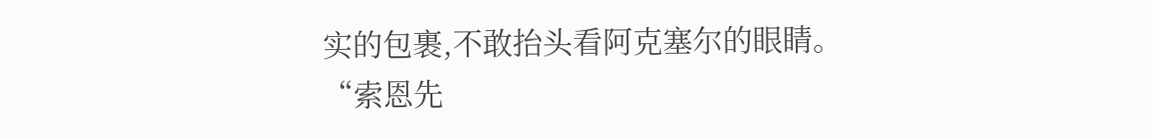实的包裹,不敢抬头看阿克塞尔的眼睛。
“索恩先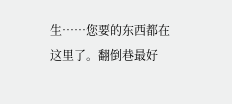生……您要的东西都在这里了。翻倒巷最好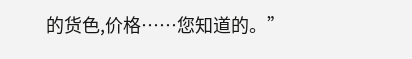的货色,价格……您知道的。”